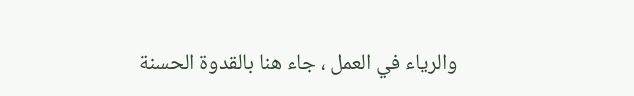والرياء في العمل ، جاء هنا بالقدوة الحسنة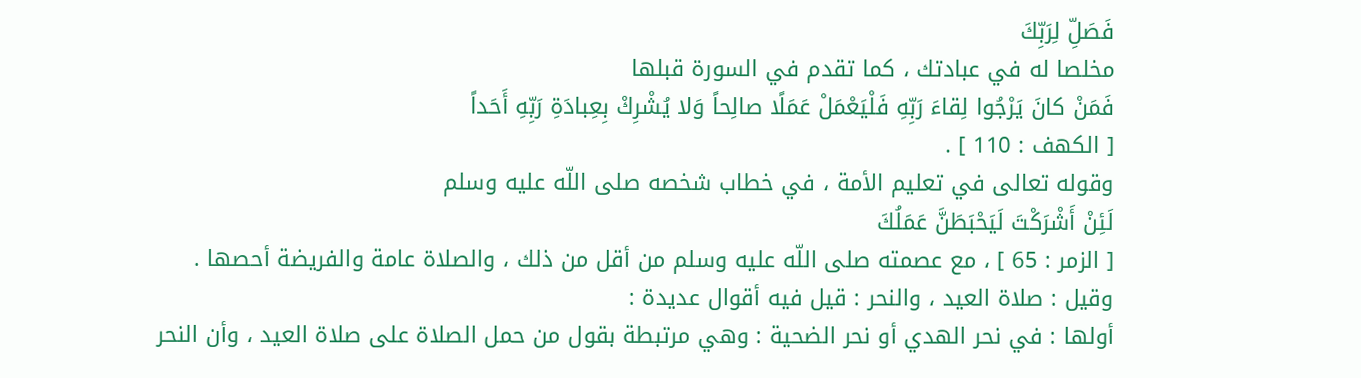فَصَلِّ لِرَبِّكَ
مخلصا له في عبادتك ، كما تقدم في السورة قبلها
فَمَنْ كانَ يَرْجُوا لِقاءَ رَبِّهِ فَلْيَعْمَلْ عَمَلًا صالِحاً وَلا يُشْرِكْ بِعِبادَةِ رَبِّهِ أَحَداً
[ الكهف : 110 ] .
وقوله تعالى في تعليم الأمة ، في خطاب شخصه صلى اللّه عليه وسلم
لَئِنْ أَشْرَكْتَ لَيَحْبَطَنَّ عَمَلُكَ
[ الزمر : 65 ] ، مع عصمته صلى اللّه عليه وسلم من أقل من ذلك ، والصلاة عامة والفريضة أحصها .
وقيل : صلاة العيد ، والنحر : قيل فيه أقوال عديدة :
أولها : في نحر الهدي أو نحر الضحية : وهي مرتبطة بقول من حمل الصلاة على صلاة العيد ، وأن النحر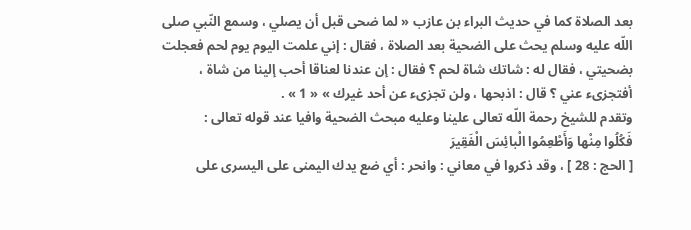بعد الصلاة كما في حديث البراء بن عازب « لما ضحى قبل أن يصلي ، وسمع النّبي صلى اللّه عليه وسلم يحث على الضحية بعد الصلاة ، فقال : إني علمت اليوم يوم لحم فعجلت بضحيتي ، فقال له : شاتك شاة لحم ؟ فقال : إن عندنا لعناقا أحب إلينا من شاة ، أفتجزىء عني ؟ قال : اذبحها ، ولن تجزىء عن أحد غيرك » « 1 » .
وتقدم للشيخ رحمة اللّه تعالى علينا وعليه مبحث الضحية وافيا عند قوله تعالى :
فَكُلُوا مِنْها وَأَطْعِمُوا الْبائِسَ الْفَقِيرَ
[ الحج : 28 ] ، وقد ذكروا في معاني : وانحر : أي ضع يدك اليمنى على اليسرى على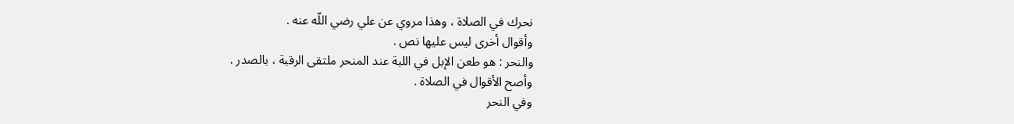نحرك في الصلاة ، وهذا مروي عن علي رضي اللّه عنه .
وأقوال أخرى ليس عليها نص .
والنحر : هو طعن الإبل في اللبة عند المنحر ملتقى الرقبة ، بالصدر .
وأصح الأقوال في الصلاة .
وفي النحر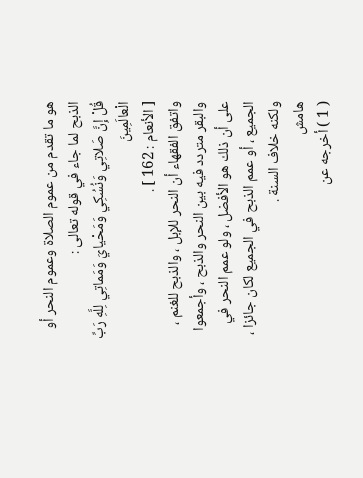هو ما تقدم من عموم الصلاة وعموم النحر أو الذبح لما جاء في قوله تعالى :
قُلْ إِنَّ صَلاتِي وَنُسُكِي وَمَحْيايَ وَمَماتِي لِلَّهِ رَبِّ الْعالَمِينَ
[ الأنعام : 162 ] .
واتفق الفقهاء أن النحر للإبل ، والذبح للغنم ، والبقر متردد فيه بين النحر والذبح ، وأجمعوا على أن ذلك هو الأفضل ، ولو عمم النحر في الجميع ، أو عمم الذبح في الجميع لكان جائزا ، ولكنه خلاف السنة .
هامش
( 1 ) أخرجه عن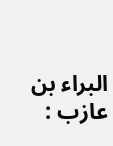البراء بن عازب :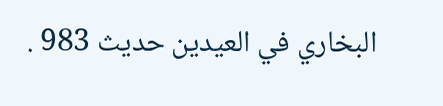البخاري في العيدين حديث 983 .